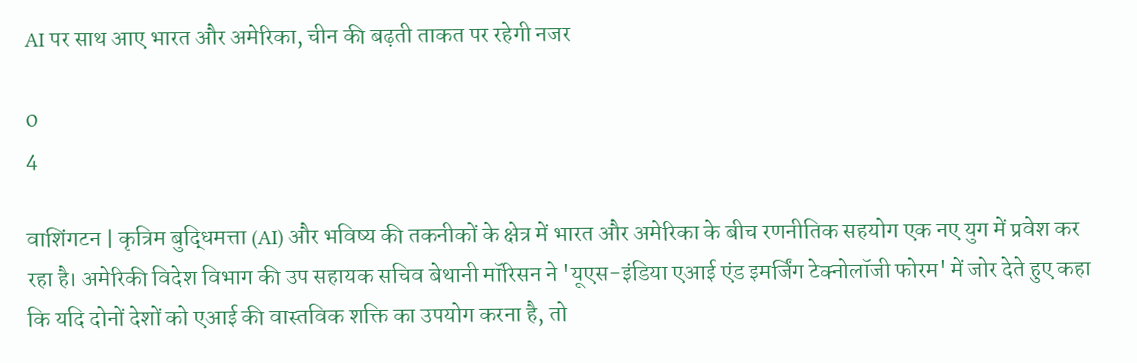AI पर साथ आए भारत और अमेरिका, चीन की बढ़ती ताकत पर रहेगी नजर

0
4

वाशिंगटन | कृत्रिम बुद्धिमत्ता (AI) और भविष्य की तकनीकों के क्षेत्र में भारत और अमेरिका के बीच रणनीतिक सहयोग एक नए युग में प्रवेश कर रहा है। अमेरिकी विदेश विभाग की उप सहायक सचिव बेथानी मॉरिसन ने 'यूएस-इंडिया एआई एंड इमर्जिंग टेक्नोलॉजी फोरम' में जोर देते हुए कहा कि यदि दोनों देशों को एआई की वास्तविक शक्ति का उपयोग करना है, तो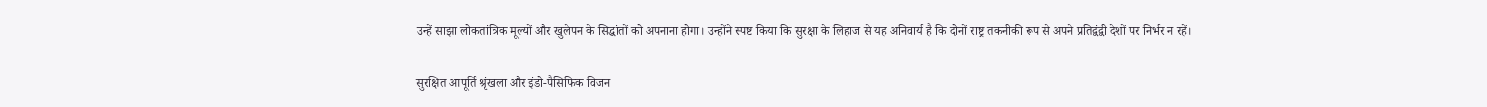उन्हें साझा लोकतांत्रिक मूल्यों और खुलेपन के सिद्धांतों को अपनाना होगा। उन्होंने स्पष्ट किया कि सुरक्षा के लिहाज से यह अनिवार्य है कि दोनों राष्ट्र तकनीकी रूप से अपने प्रतिद्वंद्वी देशों पर निर्भर न रहें।

सुरक्षित आपूर्ति श्रृंखला और इंडो-पैसिफिक विजन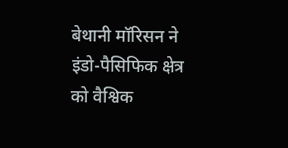बेथानी मॉरिसन ने इंडो-पैसिफिक क्षेत्र को वैश्विक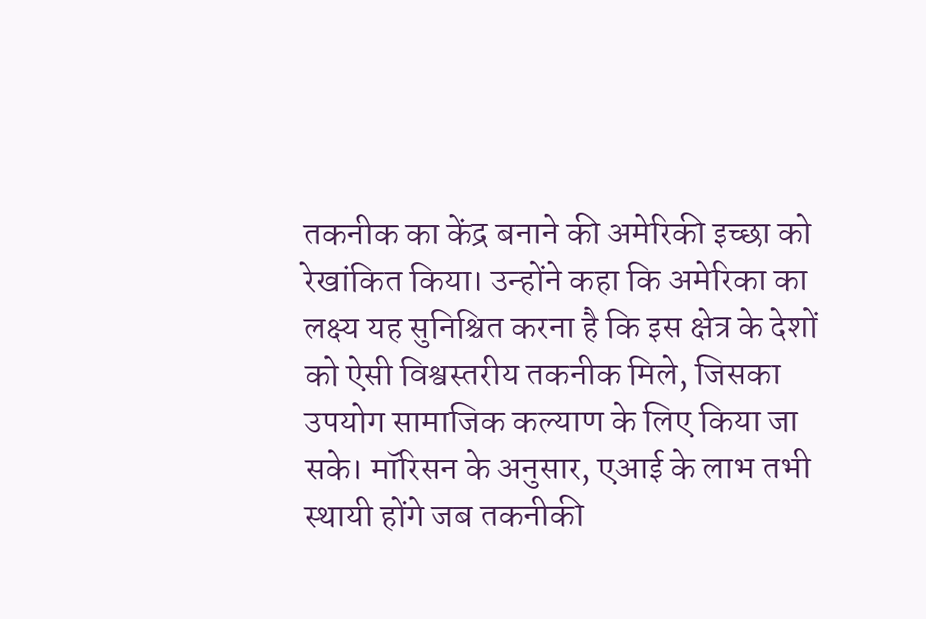तकनीक का केंद्र बनाने की अमेरिकी इच्छा को रेखांकित किया। उन्होंने कहा कि अमेरिका का लक्ष्य यह सुनिश्चित करना है कि इस क्षेत्र के देशों को ऐसी विश्वस्तरीय तकनीक मिले, जिसका उपयोग सामाजिक कल्याण के लिए किया जा सके। मॉरिसन के अनुसार, एआई के लाभ तभी स्थायी होंगे जब तकनीकी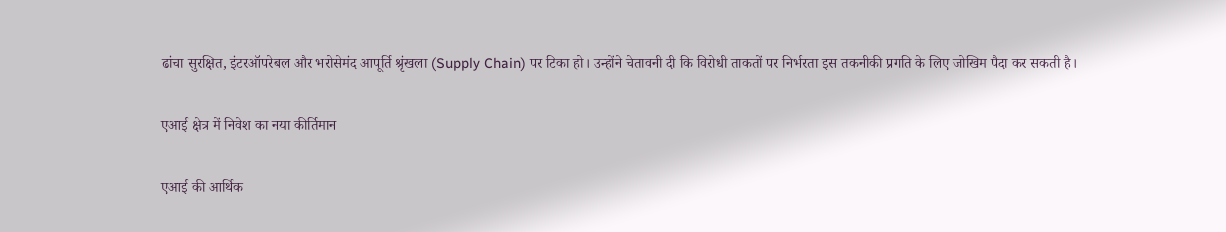ढांचा सुरक्षित, इंटरऑपरेबल और भरोसेमंद आपूर्ति श्रृंखला (Supply Chain) पर टिका हो। उन्होंने चेतावनी दी कि विरोधी ताकतों पर निर्भरता इस तकनीकी प्रगति के लिए जोखिम पैदा कर सकती है।

एआई क्षेत्र में निवेश का नया कीर्तिमान

एआई की आर्थिक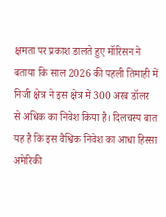क्षमता पर प्रकाश डालते हुए मॉरिसन ने बताया कि साल 2026 की पहली तिमाही में निजी क्षेत्र ने इस क्षेत्र में 300 अरब डॉलर से अधिक का निवेश किया है। दिलचस्प बात यह है कि इस वैश्विक निवेश का आधा हिस्सा अमेरिकी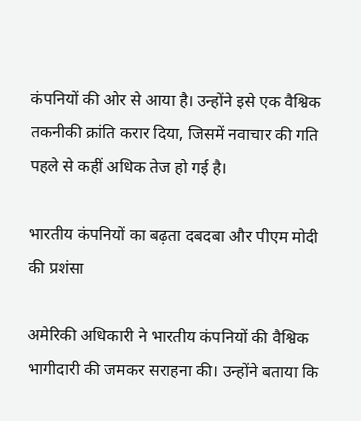कंपनियों की ओर से आया है। उन्होंने इसे एक वैश्विक तकनीकी क्रांति करार दिया, जिसमें नवाचार की गति पहले से कहीं अधिक तेज हो गई है।

भारतीय कंपनियों का बढ़ता दबदबा और पीएम मोदी की प्रशंसा

अमेरिकी अधिकारी ने भारतीय कंपनियों की वैश्विक भागीदारी की जमकर सराहना की। उन्होंने बताया कि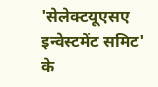'सेलेक्टयूएसए इन्वेस्टमेंट समिट' के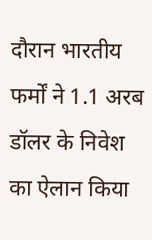दौरान भारतीय फर्मों ने 1.1 अरब डॉलर के निवेश का ऐलान किया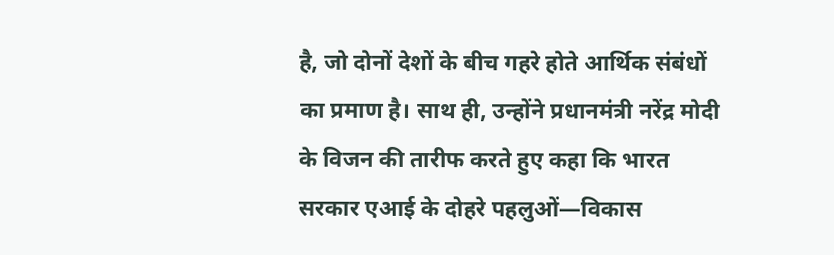है, जो दोनों देशों के बीच गहरे होते आर्थिक संबंधों का प्रमाण है। साथ ही, उन्होंने प्रधानमंत्री नरेंद्र मोदी के विजन की तारीफ करते हुए कहा कि भारत सरकार एआई के दोहरे पहलुओं—विकास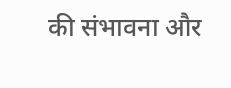की संभावना और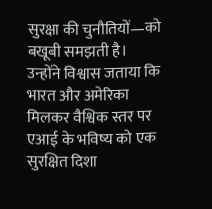सुरक्षा की चुनौतियों—को बखूबी समझती है। उन्होंने विश्वास जताया कि भारत और अमेरिका मिलकर वैश्विक स्तर पर एआई के भविष्य को एक सुरक्षित दिशा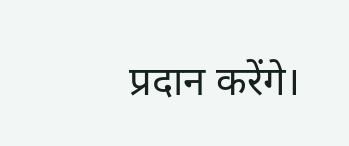प्रदान करेंगे।